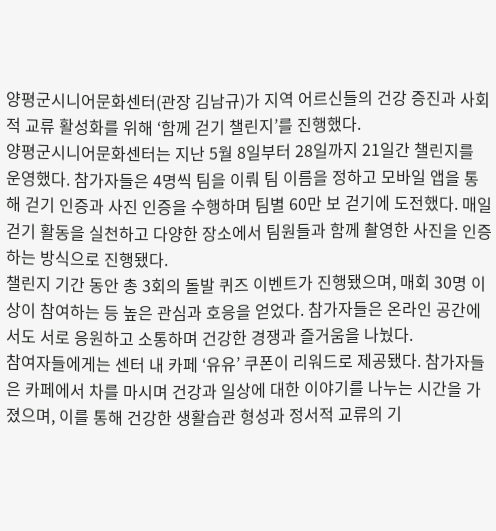양평군시니어문화센터(관장 김남규)가 지역 어르신들의 건강 증진과 사회적 교류 활성화를 위해 ‘함께 걷기 챌린지’를 진행했다.
양평군시니어문화센터는 지난 5월 8일부터 28일까지 21일간 챌린지를 운영했다. 참가자들은 4명씩 팀을 이뤄 팀 이름을 정하고 모바일 앱을 통해 걷기 인증과 사진 인증을 수행하며 팀별 60만 보 걷기에 도전했다. 매일 걷기 활동을 실천하고 다양한 장소에서 팀원들과 함께 촬영한 사진을 인증하는 방식으로 진행됐다.
챌린지 기간 동안 총 3회의 돌발 퀴즈 이벤트가 진행됐으며, 매회 30명 이상이 참여하는 등 높은 관심과 호응을 얻었다. 참가자들은 온라인 공간에서도 서로 응원하고 소통하며 건강한 경쟁과 즐거움을 나눴다.
참여자들에게는 센터 내 카페 ‘유유’ 쿠폰이 리워드로 제공됐다. 참가자들은 카페에서 차를 마시며 건강과 일상에 대한 이야기를 나누는 시간을 가졌으며, 이를 통해 건강한 생활습관 형성과 정서적 교류의 기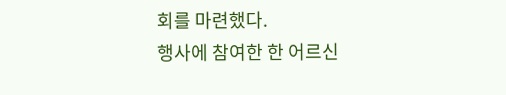회를 마련했다.
행사에 참여한 한 어르신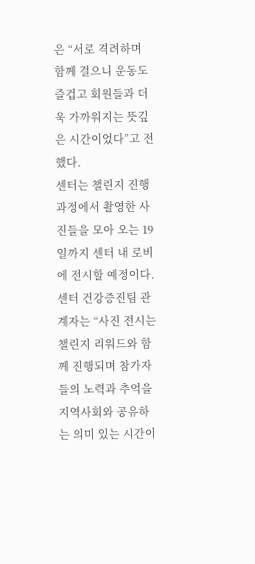은 “서로 격려하며 함께 걸으니 운동도 즐겁고 회원들과 더욱 가까워지는 뜻깊은 시간이었다”고 전했다.
센터는 챌린지 진행 과정에서 촬영한 사진들을 모아 오는 19일까지 센터 내 로비에 전시할 예정이다. 센터 건강증진팀 관계자는 “사진 전시는 챌린지 리워드와 함께 진행되며 참가자들의 노력과 추억을 지역사회와 공유하는 의미 있는 시간이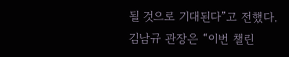될 것으로 기대된다”고 전했다.
김남규 관장은 “이번 챌린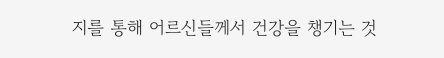지를 통해 어르신들께서 건강을 챙기는 것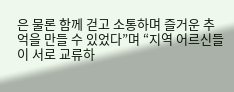은 물론 함께 걷고 소통하며 즐거운 추억을 만들 수 있었다”며 “지역 어르신들이 서로 교류하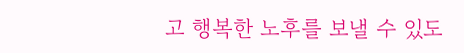고 행복한 노후를 보낼 수 있도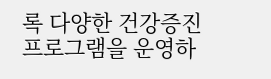록 다양한 건강증진 프로그램을 운영하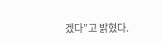겠다”고 밝혔다.